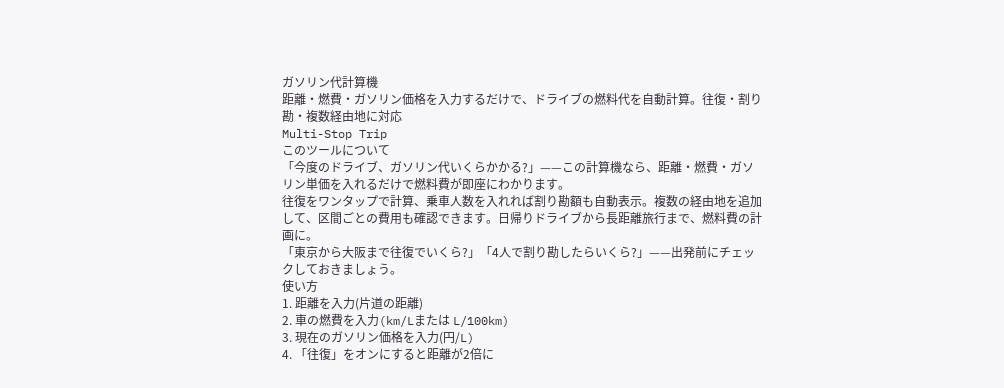ガソリン代計算機
距離・燃費・ガソリン価格を入力するだけで、ドライブの燃料代を自動計算。往復・割り勘・複数経由地に対応
Multi-Stop Trip
このツールについて
「今度のドライブ、ガソリン代いくらかかる?」——この計算機なら、距離・燃費・ガソリン単価を入れるだけで燃料費が即座にわかります。
往復をワンタップで計算、乗車人数を入れれば割り勘額も自動表示。複数の経由地を追加して、区間ごとの費用も確認できます。日帰りドライブから長距離旅行まで、燃料費の計画に。
「東京から大阪まで往復でいくら?」「4人で割り勘したらいくら?」——出発前にチェックしておきましょう。
使い方
1. 距離を入力(片道の距離)
2. 車の燃費を入力(km/Lまたは L/100km)
3. 現在のガソリン価格を入力(円/L)
4. 「往復」をオンにすると距離が2倍に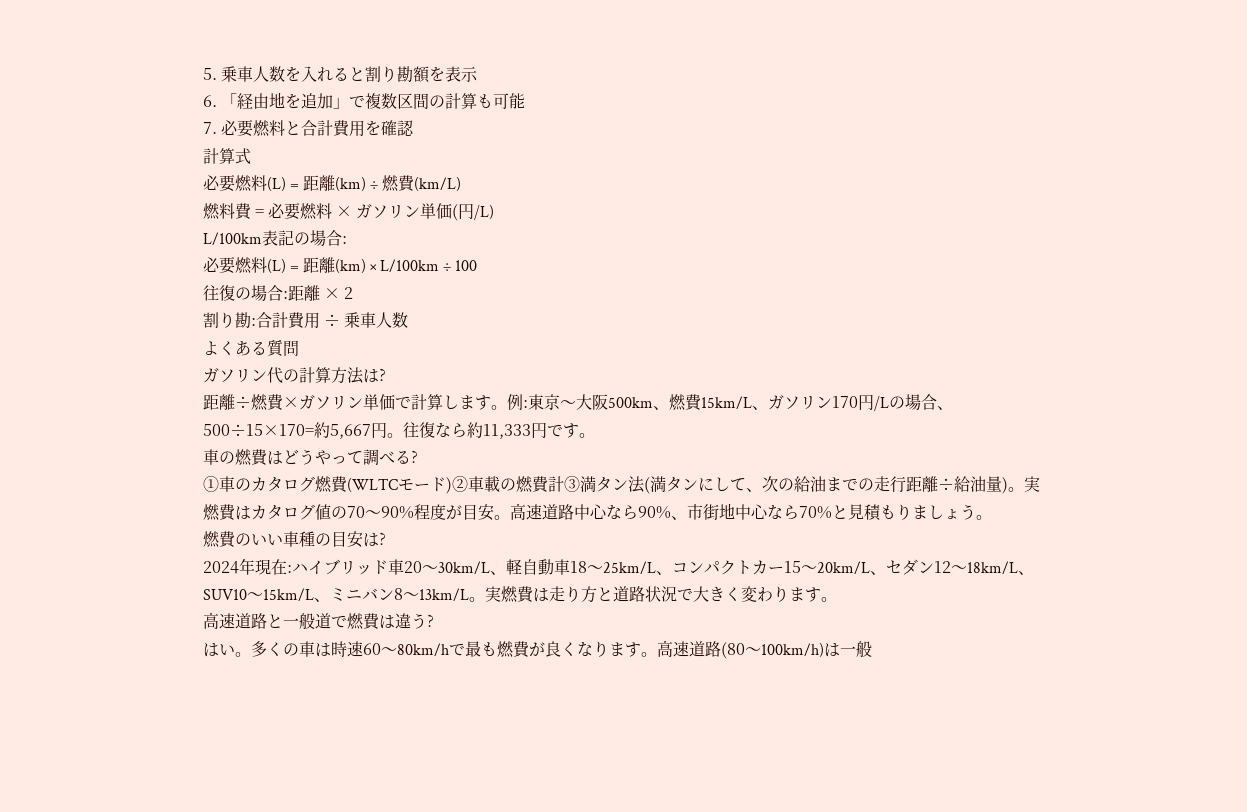5. 乗車人数を入れると割り勘額を表示
6. 「経由地を追加」で複数区間の計算も可能
7. 必要燃料と合計費用を確認
計算式
必要燃料(L) = 距離(km) ÷ 燃費(km/L)
燃料費 = 必要燃料 × ガソリン単価(円/L)
L/100km表記の場合:
必要燃料(L) = 距離(km) × L/100km ÷ 100
往復の場合:距離 × 2
割り勘:合計費用 ÷ 乗車人数
よくある質問
ガソリン代の計算方法は?
距離÷燃費×ガソリン単価で計算します。例:東京〜大阪500km、燃費15km/L、ガソリン170円/Lの場合、500÷15×170=約5,667円。往復なら約11,333円です。
車の燃費はどうやって調べる?
①車のカタログ燃費(WLTCモード)②車載の燃費計③満タン法(満タンにして、次の給油までの走行距離÷給油量)。実燃費はカタログ値の70〜90%程度が目安。高速道路中心なら90%、市街地中心なら70%と見積もりましょう。
燃費のいい車種の目安は?
2024年現在:ハイブリッド車20〜30km/L、軽自動車18〜25km/L、コンパクトカー15〜20km/L、セダン12〜18km/L、SUV10〜15km/L、ミニバン8〜13km/L。実燃費は走り方と道路状況で大きく変わります。
高速道路と一般道で燃費は違う?
はい。多くの車は時速60〜80km/hで最も燃費が良くなります。高速道路(80〜100km/h)は一般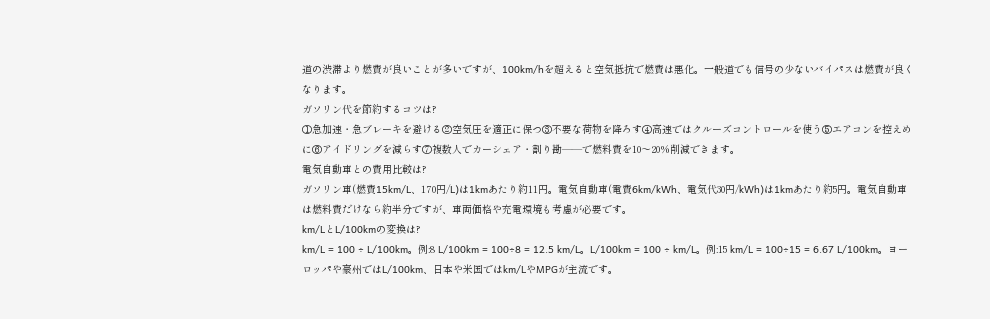道の渋滞より燃費が良いことが多いですが、100km/hを超えると空気抵抗で燃費は悪化。一般道でも信号の少ないバイパスは燃費が良くなります。
ガソリン代を節約するコツは?
①急加速・急ブレーキを避ける②空気圧を適正に保つ③不要な荷物を降ろす④高速ではクルーズコントロールを使う⑤エアコンを控えめに⑥アイドリングを減らす⑦複数人でカーシェア・割り勘——で燃料費を10〜20%削減できます。
電気自動車との費用比較は?
ガソリン車(燃費15km/L、170円/L)は1kmあたり約11円。電気自動車(電費6km/kWh、電気代30円/kWh)は1kmあたり約5円。電気自動車は燃料費だけなら約半分ですが、車両価格や充電環境も考慮が必要です。
km/LとL/100kmの変換は?
km/L = 100 ÷ L/100km。例:8 L/100km = 100÷8 = 12.5 km/L。L/100km = 100 ÷ km/L。例:15 km/L = 100÷15 = 6.67 L/100km。ヨーロッパや豪州ではL/100km、日本や米国ではkm/LやMPGが主流です。